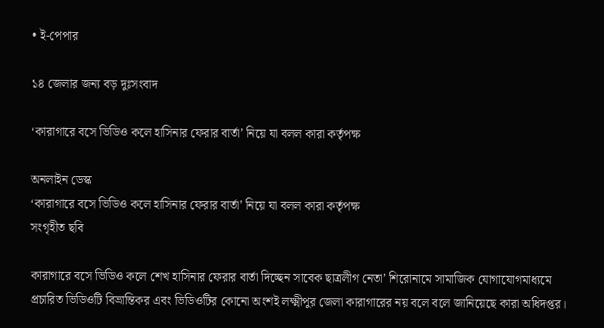• ই-পেপার

১৪ জেলার জন্য বড় দুঃসংবাদ

‘কারাগারে বসে ভিডিও কলে হাসিনার ফেরার বার্তা’ নিয়ে যা বলল কারা কর্তৃপক্ষ

অনলাইন ডেস্ক
‘কারাগারে বসে ভিডিও কলে হাসিনার ফেরার বার্তা’ নিয়ে যা বলল কারা কর্তৃপক্ষ
সংগৃহীত ছবি

কারাগারে বসে ভিডিও কলে শেখ হাসিনার ফেরার বার্তা দিচ্ছেন সাবেক ছাত্রলীগ নেতা’ শিরোনামে সামাজিক যোগাযোগমাধ্যমে প্রচারিত ভিডিওটি বিভ্রান্তিকর এবং ভিডিওটির কোনো অংশই লক্ষ্মীপুর জেলা কারাগারের নয় বলে বলে জানিয়েছে কারা অধিদপ্তর।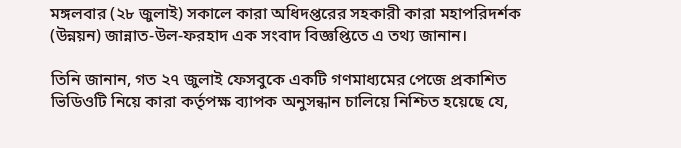মঙ্গলবার (২৮ জুলাই) সকালে কারা অধিদপ্তরের সহকারী কারা মহাপরিদর্শক (উন্নয়ন) জান্নাত-উল-ফরহাদ এক সংবাদ বিজ্ঞপ্তিতে এ তথ্য জানান।

তিনি জানান, গত ২৭ জুলাই ফেসবুকে একটি গণমাধ্যমের পেজে প্রকাশিত ভিডিওটি নিয়ে কারা কর্তৃপক্ষ ব্যাপক অনুসন্ধান চালিয়ে নিশ্চিত হয়েছে যে,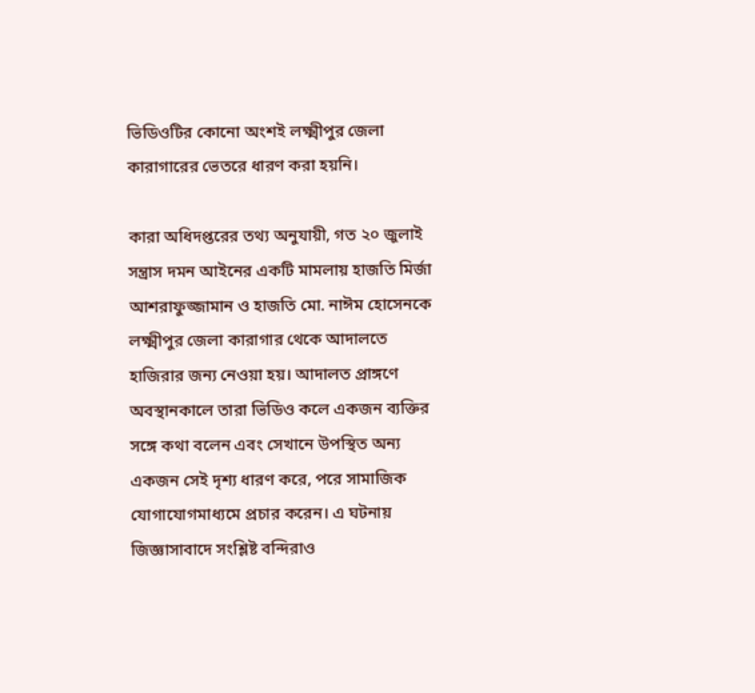ভিডিওটির কোনো অংশই লক্ষ্মীপুর জেলা কারাগারের ভেতরে ধারণ করা হয়নি।

কারা অধিদপ্তরের তথ্য অনুযায়ী, গত ২০ জুলাই সন্ত্রাস দমন আইনের একটি মামলায় হাজতি মির্জা আশরাফুজ্জামান ও হাজতি মো. নাঈম হোসেনকে লক্ষ্মীপুর জেলা কারাগার থেকে আদালতে হাজিরার জন্য নেওয়া হয়। আদালত প্রাঙ্গণে অবস্থানকালে তারা ভিডিও কলে একজন ব্যক্তির সঙ্গে কথা বলেন এবং সেখানে উপস্থিত অন্য একজন সেই দৃশ্য ধারণ করে, পরে সামাজিক যোগাযোগমাধ্যমে প্রচার করেন। এ ঘটনায় জিজ্ঞাসাবাদে সংশ্লিষ্ট বন্দিরাও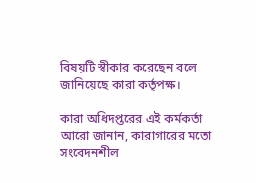বিষয়টি স্বীকার করেছেন বলে জানিয়েছে কারা কর্তৃপক্ষ।

কারা অধিদপ্তরের এই কর্মকর্তা আরো জানান, কারাগারের মতো সংবেদনশীল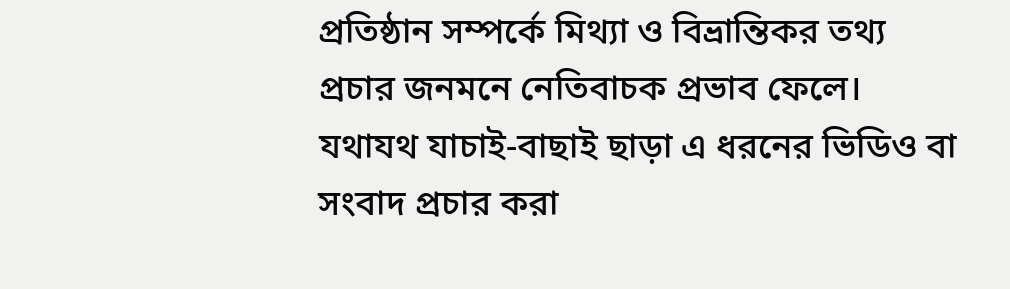প্রতিষ্ঠান সম্পর্কে মিথ্যা ও বিভ্রান্তিকর তথ্য প্রচার জনমনে নেতিবাচক প্রভাব ফেলে। যথাযথ যাচাই-বাছাই ছাড়া এ ধরনের ভিডিও বা সংবাদ প্রচার করা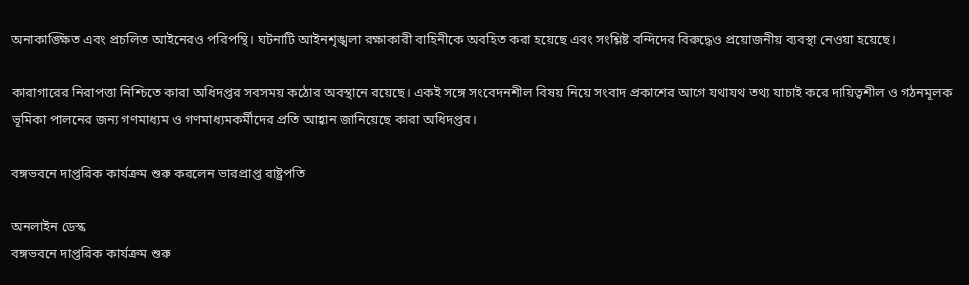অনাকাঙ্ক্ষিত এবং প্রচলিত আইনেরও পরিপন্থি। ঘটনাটি আইনশৃঙ্খলা রক্ষাকারী বাহিনীকে অবহিত করা হয়েছে এবং সংশ্লিষ্ট বন্দিদের বিরুদ্ধেও প্রয়োজনীয় ব্যবস্থা নেওয়া হয়েছে।

কারাগারের নিরাপত্তা নিশ্চিতে কারা অধিদপ্তর সবসময় কঠোর অবস্থানে রয়েছে। একই সঙ্গে সংবেদনশীল বিষয় নিয়ে সংবাদ প্রকাশের আগে যথাযথ তথ্য যাচাই করে দায়িত্বশীল ও গঠনমূলক ভূমিকা পালনের জন্য গণমাধ্যম ও গণমাধ্যমকর্মীদের প্রতি আহ্বান জানিয়েছে কারা অধিদপ্তর।

বঙ্গভবনে দাপ্তরিক কার্যক্রম শুরু করলেন ভারপ্রাপ্ত রাষ্ট্রপতি

অনলাইন ডেস্ক
বঙ্গভবনে দাপ্তরিক কার্যক্রম শুরু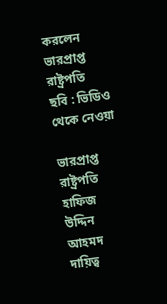করলেন ভারপ্রাপ্ত রাষ্ট্রপতি
ছবি : ভিডিও থেকে নেওয়া

ভারপ্রাপ্ত রাষ্ট্রপতি হাফিজ উদ্দিন আহমদ দায়িত্ব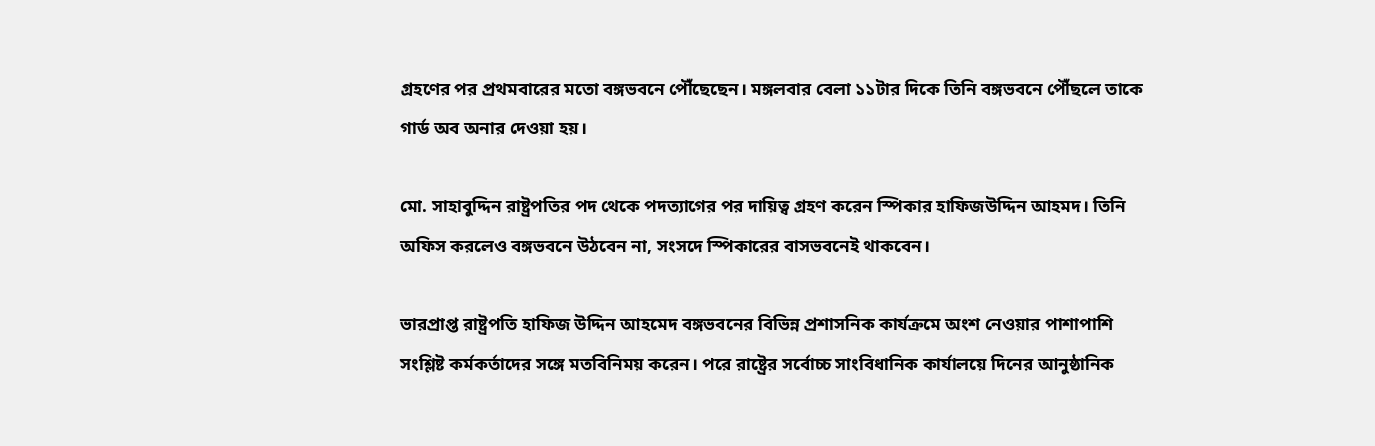গ্রহণের পর প্রথমবারের মতো বঙ্গভবনে পৌঁছেছেন। মঙ্গলবার বেলা ১১টার দিকে তিনি বঙ্গভবনে পৌঁছলে তাকে গার্ড অব অনার দেওয়া হয়।

মো. সাহাবুদ্দিন রাষ্ট্রপতির পদ থেকে পদত্যাগের পর দায়িত্ব গ্রহণ করেন স্পিকার হাফিজউদ্দিন আহমদ। তিনি অফিস করলেও বঙ্গভবনে উঠবেন না, সংসদে স্পিকারের বাসভবনেই থাকবেন।

ভারপ্রাপ্ত রাষ্ট্রপতি হাফিজ উদ্দিন আহমেদ বঙ্গভবনের বিভিন্ন প্রশাসনিক কার্যক্রমে অংশ নেওয়ার পাশাপাশি সংশ্লিষ্ট কর্মকর্তাদের সঙ্গে মতবিনিময় করেন। পরে রাষ্ট্রের সর্বোচ্চ সাংবিধানিক কার্যালয়ে দিনের আনুষ্ঠানিক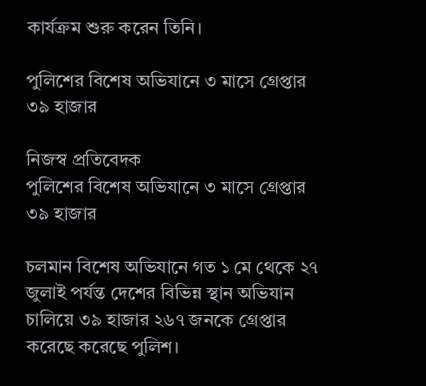কার্যক্রম শুরু করেন তিনি।

পুলিশের বিশেষ অভিযানে ৩ মাসে গ্রেপ্তার ৩৯ হাজার

নিজস্ব প্রতিবেদক
পুলিশের বিশেষ অভিযানে ৩ মাসে গ্রেপ্তার ৩৯ হাজার

চলমান বিশেষ অভিযানে গত ১ মে থেকে ২৭ জুলাই পর্যন্ত দেশের বিভিন্ন স্থান অভিযান চালিয়ে ৩৯ হাজার ২৬৭ জনকে গ্রেপ্তার করেছে করেছে পুলিশ।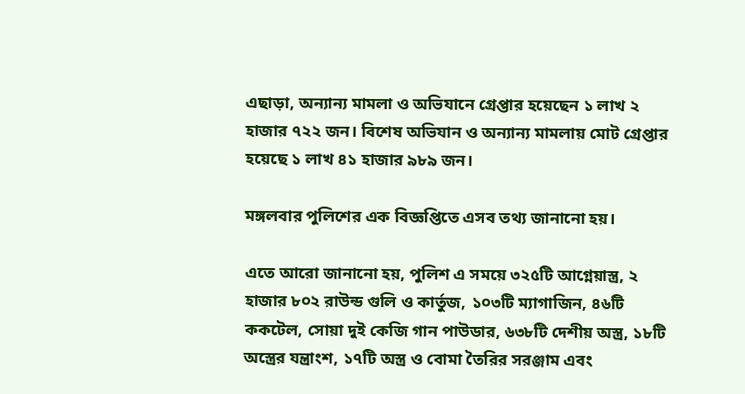এছাড়া, অন্যান্য মামলা ও অভিযানে গ্রেপ্তার হয়েছেন ১ লাখ ২ হাজার ৭২২ জন। বিশেষ অভিযান ও অন্যান্য মামলায় মোট গ্রেপ্তার হয়েছে ১ লাখ ৪১ হাজার ৯৮৯ জন।

মঙ্গলবার পুলিশের এক বিজ্ঞপ্তিতে এসব তথ্য জানানো হয়।

এতে আরো জানানো হয়, পুলিশ এ সময়ে ৩২৫টি আগ্নেয়াস্ত্র, ২ হাজার ৮০২ রাউন্ড গুলি ও কার্তুজ, ১০৩টি ম্যাগাজিন, ৪৬টি ককটেল, সোয়া দুই কেজি গান পাউডার, ৬৩৮টি দেশীয় অস্ত্র, ১৮টি অস্ত্রের যন্ত্রাংশ, ১৭টি অস্ত্র ও বোমা তৈরির সরঞ্জাম এবং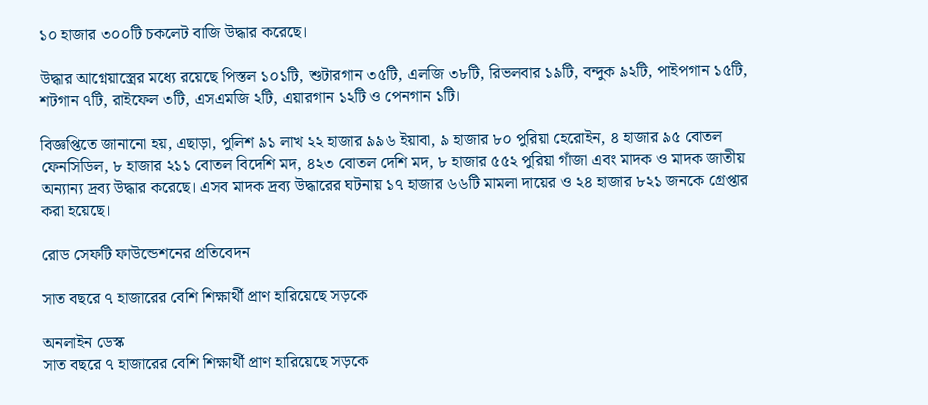১০ হাজার ৩০০টি চকলেট বাজি উদ্ধার করেছে।

উদ্ধার আগ্নেয়াস্ত্রের মধ্যে রয়েছে পিস্তল ১০১টি, শুটারগান ৩৫টি, এলজি ৩৮টি, রিভলবার ১৯টি, বন্দুক ৯২টি, পাইপগান ১৫টি, শটগান ৭টি, রাইফেল ৩টি, এসএমজি ২টি, এয়ারগান ১২টি ও পেনগান ১টি।

বিজ্ঞপ্তিতে জানানো হয়, এছাড়া, পুলিশ ৯১ লাখ ২২ হাজার ৯৯৬ ইয়াবা, ৯ হাজার ৮০ পুরিয়া হেরোইন, ৪ হাজার ৯৫ বোতল ফেনসিডিল, ৮ হাজার ২১১ বোতল বিদেশি মদ, ৪২৩ বোতল দেশি মদ, ৮ হাজার ৫৫২ পুরিয়া গাঁজা এবং মাদক ও মাদক জাতীয় অন্যান্য দ্রব্য উদ্ধার করেছে। এসব মাদক দ্রব্য উদ্ধারের ঘটনায় ১৭ হাজার ৬৬টি মামলা দায়ের ও ২৪ হাজার ৮২১ জনকে গ্রেপ্তার করা হয়েছে।

রোড সেফটি ফাউন্ডেশনের প্রতিবেদন

সাত বছরে ৭ হাজারের বেশি শিক্ষার্থী প্রাণ হারিয়েছে সড়কে

অনলাইন ডেস্ক
সাত বছরে ৭ হাজারের বেশি শিক্ষার্থী প্রাণ হারিয়েছে সড়কে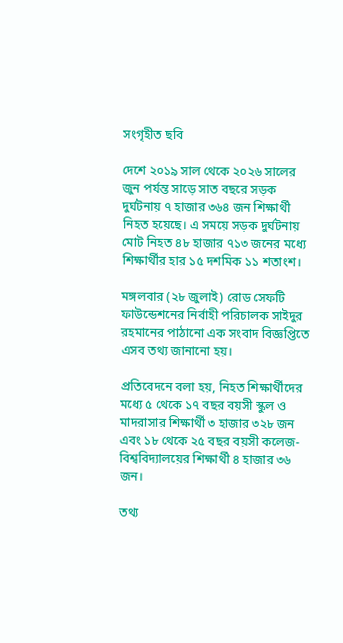সংগৃহীত ছবি

দেশে ২০১৯ সাল থেকে ২০২৬ সালের জুন পর্যন্ত সাড়ে সাত বছরে সড়ক দুর্ঘটনায় ৭ হাজার ৩৬৪ জন শিক্ষার্থী নিহত হয়েছে। এ সময়ে সড়ক দুর্ঘটনায় মোট নিহত ৪৮ হাজার ৭১৩ জনের মধ্যে শিক্ষার্থীর হার ১৫ দশমিক ১১ শতাংশ।

মঙ্গলবার (২৮ জুলাই) রোড সেফটি ফাউন্ডেশনের নির্বাহী পরিচালক সাইদুর রহমানের পাঠানো এক সংবাদ বিজ্ঞপ্তিতে এসব তথ্য জানানো হয়।

প্রতিবেদনে বলা হয়, নিহত শিক্ষার্থীদের মধ্যে ৫ থেকে ১৭ বছর বয়সী স্কুল ও মাদরাসার শিক্ষার্থী ৩ হাজার ৩২৮ জন এবং ১৮ থেকে ২৫ বছর বয়সী কলেজ-বিশ্ববিদ্যালয়ের শিক্ষার্থী ৪ হাজার ৩৬ জন।

তথ্য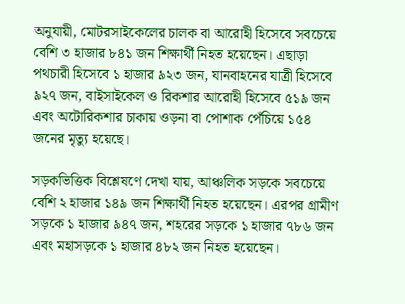অনুযায়ী, মোটরসাইকেলের চালক বা আরোহী হিসেবে সবচেয়ে বেশি ৩ হাজার ৮৪১ জন শিক্ষার্থী নিহত হয়েছেন। এছাড়া পথচারী হিসেবে ১ হাজার ৯২৩ জন, যানবাহনের যাত্রী হিসেবে ৯২৭ জন, বাইসাইকেল ও রিকশার আরোহী হিসেবে ৫১৯ জন এবং অটোরিকশার চাকায় ওড়না বা পোশাক পেঁচিয়ে ১৫৪ জনের মৃত্যু হয়েছে।

সড়কভিত্তিক বিশ্লেষণে দেখা যায়, আঞ্চলিক সড়কে সবচেয়ে বেশি ২ হাজার ১৪৯ জন শিক্ষার্থী নিহত হয়েছেন। এরপর গ্রামীণ সড়কে ১ হাজার ৯৪৭ জন, শহরের সড়কে ১ হাজার ৭৮৬ জন এবং মহাসড়কে ১ হাজার ৪৮২ জন নিহত হয়েছেন।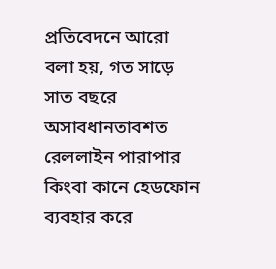প্রতিবেদনে আরো বলা হয়, গত সাড়ে সাত বছরে অসাবধানতাবশত রেললাইন পারাপার কিংবা কানে হেডফোন ব্যবহার করে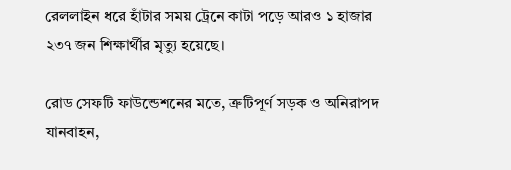রেললাইন ধরে হাঁটার সময় ট্রেনে কাটা পড়ে আরও ১ হাজার ২৩৭ জন শিক্ষার্থীর মৃত্যু হয়েছে।

রোড সেফটি ফাউন্ডেশনের মতে, ত্রুটিপূর্ণ সড়ক ও অনিরাপদ যানবাহন,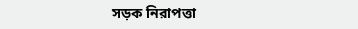সড়ক নিরাপত্তা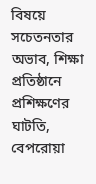বিষয়ে সচেতনতার অভাব, শিক্ষা প্রতিষ্ঠানে প্রশিক্ষণের ঘাটতি, বেপরোয়া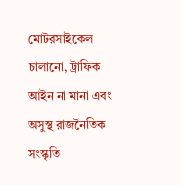মোটরসাইকেল চালানো, ট্রাফিক আইন না মানা এবং অসুস্থ রাজনৈতিক সংস্কৃতি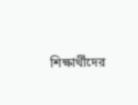শিক্ষার্থীদের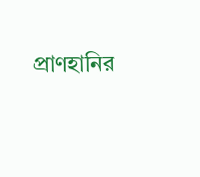প্রাণহানির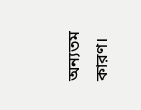অন্যতম কারণ।